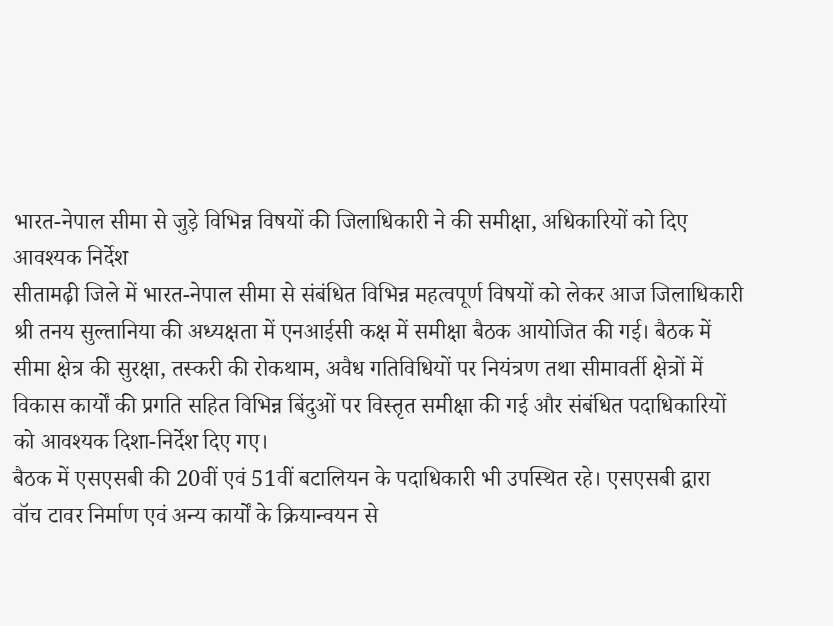भारत-नेपाल सीमा से जुड़े विभिन्न विषयों की जिलाधिकारी ने की समीक्षा, अधिकारियों को दिए आवश्यक निर्देश
सीतामढ़ी जिले में भारत-नेपाल सीमा से संबंधित विभिन्न महत्वपूर्ण विषयों को लेकर आज जिलाधिकारी श्री तनय सुल्तानिया की अध्यक्षता में एनआईसी कक्ष में समीक्षा बैठक आयोजित की गई। बैठक में सीमा क्षेत्र की सुरक्षा, तस्करी की रोकथाम, अवैध गतिविधियों पर नियंत्रण तथा सीमावर्ती क्षेत्रों में विकास कार्यों की प्रगति सहित विभिन्न बिंदुओं पर विस्तृत समीक्षा की गई और संबंधित पदाधिकारियों को आवश्यक दिशा-निर्देश दिए गए।
बैठक में एसएसबी की 20वीं एवं 51वीं बटालियन के पदाधिकारी भी उपस्थित रहे। एसएसबी द्वारा वॉच टावर निर्माण एवं अन्य कार्यों के क्रियान्वयन से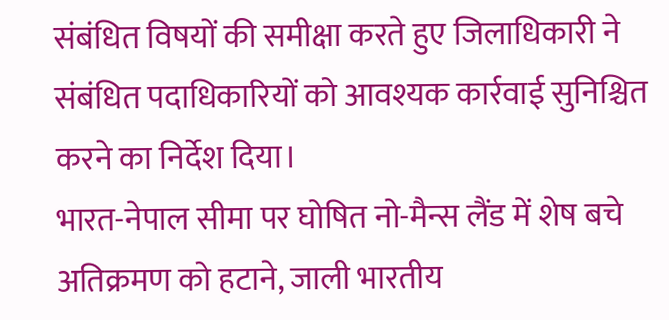संबंधित विषयों की समीक्षा करते हुए जिलाधिकारी ने संबंधित पदाधिकारियों को आवश्यक कार्रवाई सुनिश्चित करने का निर्देश दिया।
भारत-नेपाल सीमा पर घोषित नो-मैन्स लैंड में शेष बचे अतिक्रमण को हटाने, जाली भारतीय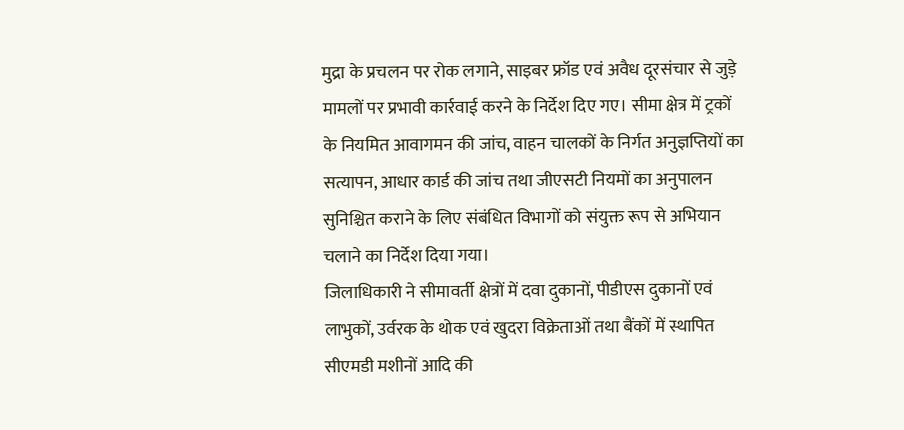मुद्रा के प्रचलन पर रोक लगाने, साइबर फ्रॉड एवं अवैध दूरसंचार से जुड़े मामलों पर प्रभावी कार्रवाई करने के निर्देश दिए गए। सीमा क्षेत्र में ट्रकों के नियमित आवागमन की जांच, वाहन चालकों के निर्गत अनुज्ञप्तियों का सत्यापन, आधार कार्ड की जांच तथा जीएसटी नियमों का अनुपालन सुनिश्चित कराने के लिए संबंधित विभागों को संयुक्त रूप से अभियान चलाने का निर्देश दिया गया।
जिलाधिकारी ने सीमावर्ती क्षेत्रों में दवा दुकानों, पीडीएस दुकानों एवं लाभुकों, उर्वरक के थोक एवं खुदरा विक्रेताओं तथा बैंकों में स्थापित सीएमडी मशीनों आदि की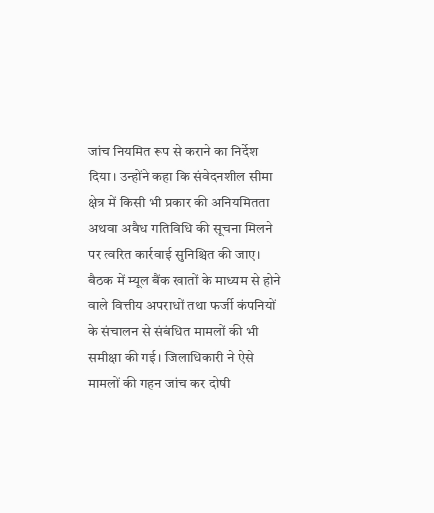जांच नियमित रूप से कराने का निर्देश दिया। उन्होंने कहा कि संवेदनशील सीमा क्षेत्र में किसी भी प्रकार की अनियमितता अथवा अवैध गतिविधि की सूचना मिलने पर त्वरित कार्रवाई सुनिश्चित की जाए।
बैठक में म्यूल बैंक खातों के माध्यम से होने वाले वित्तीय अपराधों तथा फर्जी कंपनियों के संचालन से संबंधित मामलों की भी समीक्षा की गई। जिलाधिकारी ने ऐसे मामलों की गहन जांच कर दोषी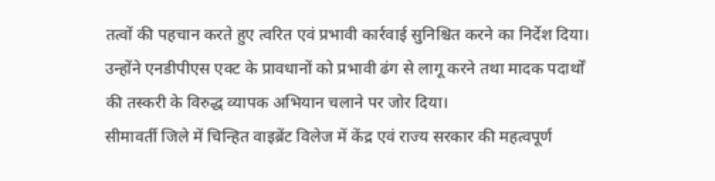तत्वों की पहचान करते हुए त्वरित एवं प्रभावी कार्रवाई सुनिश्चित करने का निर्देश दिया। उन्होंने एनडीपीएस एक्ट के प्रावधानों को प्रभावी ढंग से लागू करने तथा मादक पदार्थों की तस्करी के विरुद्ध व्यापक अभियान चलाने पर जोर दिया।
सीमावर्ती जिले में चिन्हित वाइब्रेंट विलेज में केंद्र एवं राज्य सरकार की महत्वपूर्ण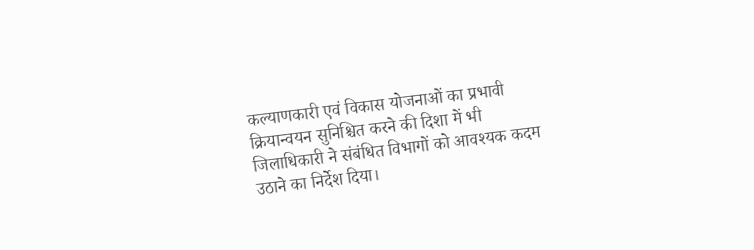कल्याणकारी एवं विकास योजनाओं का प्रभावी क्रियान्वयन सुनिश्चित करने की दिशा में भी जिलाधिकारी ने संबंधित विभागों को आवश्यक कदम उठाने का निर्देश दिया।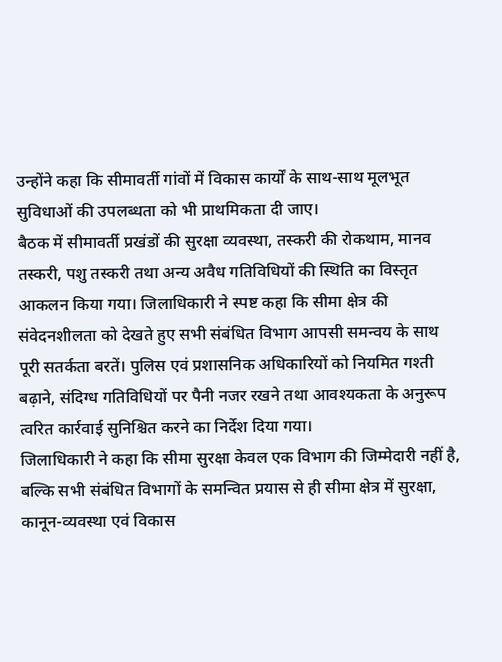उन्होंने कहा कि सीमावर्ती गांवों में विकास कार्यों के साथ-साथ मूलभूत सुविधाओं की उपलब्धता को भी प्राथमिकता दी जाए।
बैठक में सीमावर्ती प्रखंडों की सुरक्षा व्यवस्था, तस्करी की रोकथाम, मानव तस्करी, पशु तस्करी तथा अन्य अवैध गतिविधियों की स्थिति का विस्तृत आकलन किया गया। जिलाधिकारी ने स्पष्ट कहा कि सीमा क्षेत्र की संवेदनशीलता को देखते हुए सभी संबंधित विभाग आपसी समन्वय के साथ पूरी सतर्कता बरतें। पुलिस एवं प्रशासनिक अधिकारियों को नियमित गश्ती बढ़ाने, संदिग्ध गतिविधियों पर पैनी नजर रखने तथा आवश्यकता के अनुरूप त्वरित कार्रवाई सुनिश्चित करने का निर्देश दिया गया।
जिलाधिकारी ने कहा कि सीमा सुरक्षा केवल एक विभाग की जिम्मेदारी नहीं है, बल्कि सभी संबंधित विभागों के समन्वित प्रयास से ही सीमा क्षेत्र में सुरक्षा, कानून-व्यवस्था एवं विकास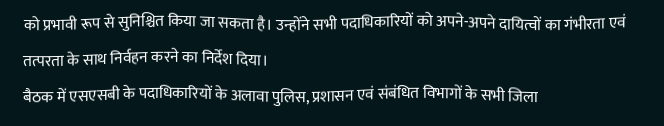को प्रभावी रूप से सुनिश्चित किया जा सकता है। उन्होंने सभी पदाधिकारियों को अपने-अपने दायित्वों का गंभीरता एवं तत्परता के साथ निर्वहन करने का निर्देश दिया।
बैठक में एसएसबी के पदाधिकारियों के अलावा पुलिस, प्रशासन एवं संबंधित विभागों के सभी जिला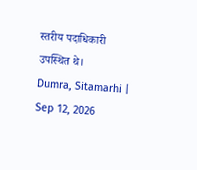स्तरीय पदाधिकारी उपस्थित थे।
Dumra, Sitamarhi | Sep 12, 2026